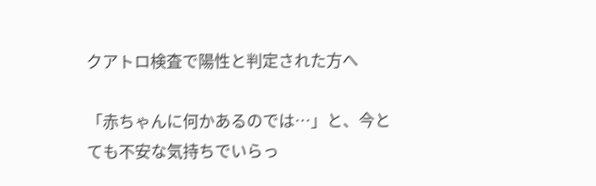クアトロ検査で陽性と判定された方へ

「赤ちゃんに何かあるのでは…」と、今とても不安な気持ちでいらっ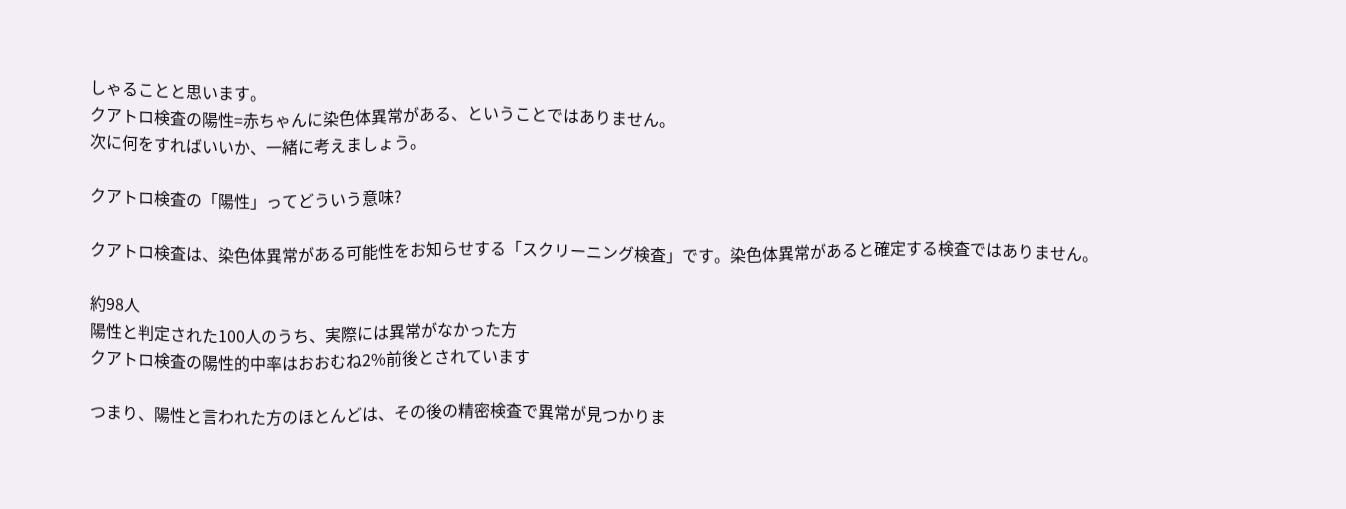しゃることと思います。
クアトロ検査の陽性=赤ちゃんに染色体異常がある、ということではありません。
次に何をすればいいか、一緒に考えましょう。

クアトロ検査の「陽性」ってどういう意味?

クアトロ検査は、染色体異常がある可能性をお知らせする「スクリーニング検査」です。染色体異常があると確定する検査ではありません。

約98人
陽性と判定された100人のうち、実際には異常がなかった方
クアトロ検査の陽性的中率はおおむね2%前後とされています

つまり、陽性と言われた方のほとんどは、その後の精密検査で異常が見つかりま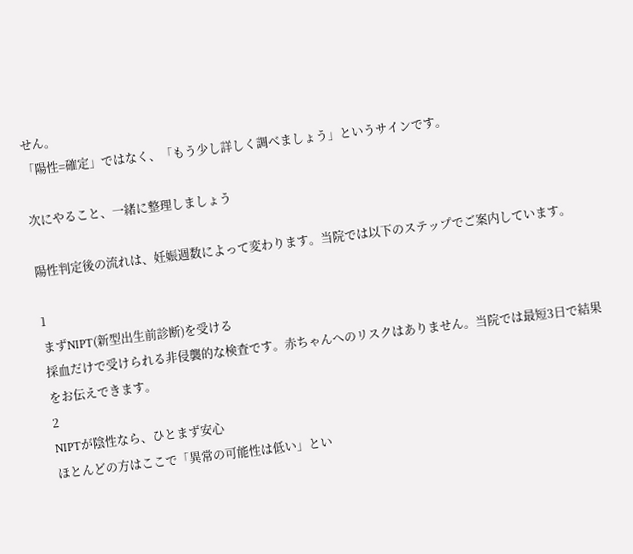せん。
「陽性=確定」ではなく、「もう少し詳しく調べましょう」というサインです。

次にやること、一緒に整理しましょう

陽性判定後の流れは、妊娠週数によって変わります。当院では以下のステップでご案内しています。

1
まずNIPT(新型出生前診断)を受ける
採血だけで受けられる非侵襲的な検査です。赤ちゃんへのリスクはありません。当院では最短3日で結果をお伝えできます。
2
NIPTが陰性なら、ひとまず安心
ほとんどの方はここで「異常の可能性は低い」とい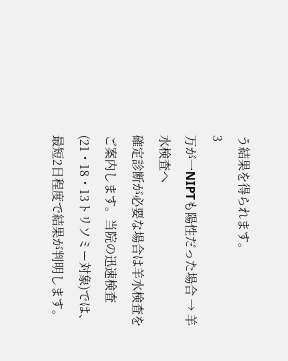う結果を得られます。
3
万が一NIPTも陽性だった場合 → 羊水検査へ
確定診断が必要な場合は羊水検査をご案内します。当院の迅速検査(21・18・13トリソミー対象)では、最短2日程度で結果が判明します。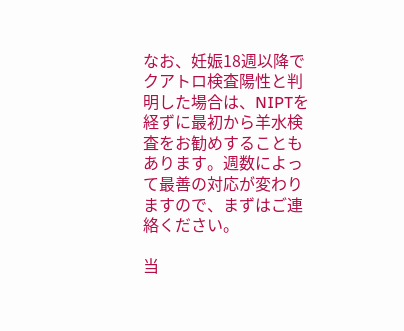なお、妊娠18週以降でクアトロ検査陽性と判明した場合は、NIPTを経ずに最初から羊水検査をお勧めすることもあります。週数によって最善の対応が変わりますので、まずはご連絡ください。

当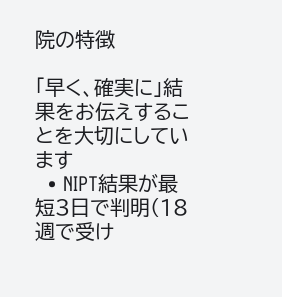院の特徴

「早く、確実に」結果をお伝えすることを大切にしています
  • NIPT結果が最短3日で判明(18週で受け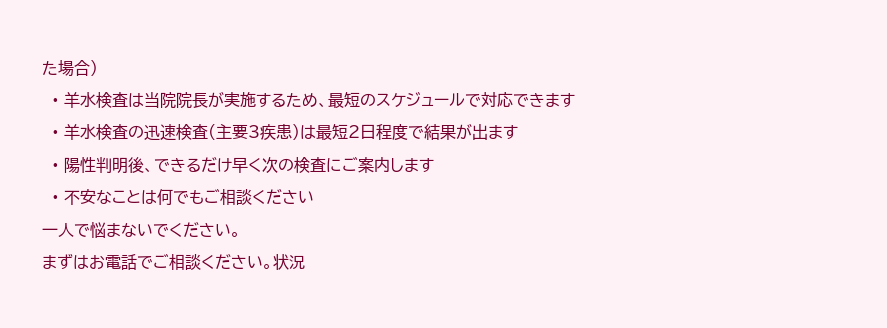た場合)
  • 羊水検査は当院院長が実施するため、最短のスケジュールで対応できます
  • 羊水検査の迅速検査(主要3疾患)は最短2日程度で結果が出ます
  • 陽性判明後、できるだけ早く次の検査にご案内します
  • 不安なことは何でもご相談ください
一人で悩まないでください。
まずはお電話でご相談ください。状況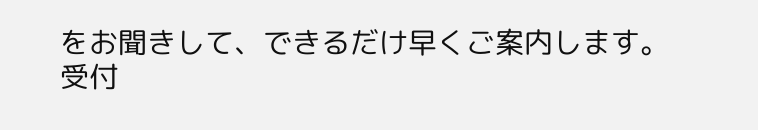をお聞きして、できるだけ早くご案内します。
受付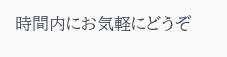時間内にお気軽にどうぞ